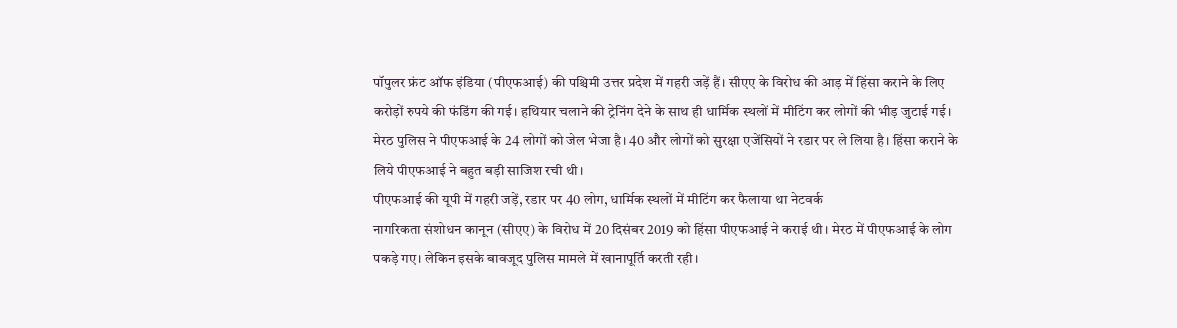पॉपुलर फ्रंट ऑफ इंडिया (पीएफआई) की पश्चिमी उत्तर प्रदेश में गहरी जड़ें हैं। सीएए के विरोध की आड़ में हिंसा कराने के लिए करोड़ों रुपये की फंडिंग की गई। हथियार चलाने की ट्रेनिंग देने के साथ ही धार्मिक स्थलों में मीटिंग कर लोगों की भीड़ जुटाई गई। मेरठ पुलिस ने पीएफआई के 24 लोगों को जेल भेजा है। 40 और लोगों को सुरक्षा एजेंसियों ने रडार पर ले लिया है। हिंसा कराने के लिये पीएफआई ने बहुत बड़ी साजिश रची थी।
पीएफआई की यूपी में गहरी जड़ें, रडार पर 40 लोग, धार्मिक स्थलों में मीटिंग कर फैलाया था नेटवर्क
नागरिकता संशोधन कानून (सीएए) के विरोध में 20 दिसंबर 2019 को हिंसा पीएफआई ने कराई थी। मेरठ में पीएफआई के लोग पकड़े गए। लेकिन इसके बावजूद पुलिस मामले में खानापूर्ति करती रही।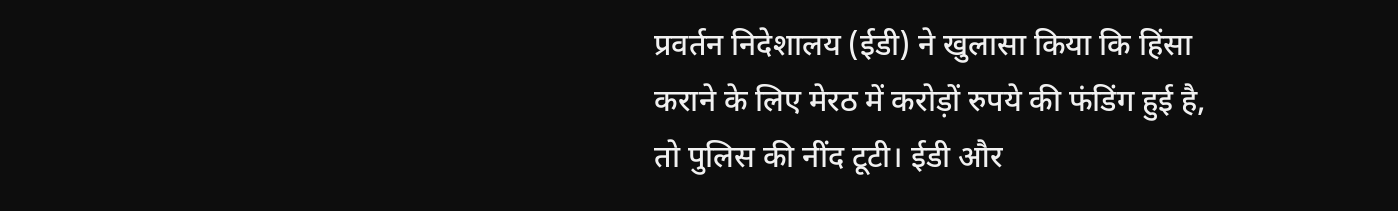प्रवर्तन निदेशालय (ईडी) ने खुलासा किया कि हिंसा कराने के लिए मेरठ में करोड़ों रुपये की फंडिंग हुई है, तो पुलिस की नींद टूटी। ईडी और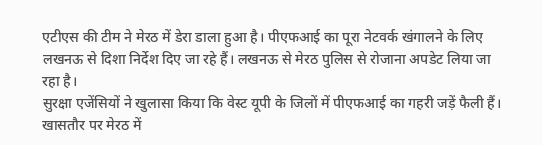एटीएस की टीम ने मेरठ में डेरा डाला हुआ है। पीएफआई का पूरा नेटवर्क खंगालने के लिए लखनऊ से दिशा निर्देश दिए जा रहे हैं। लखनऊ से मेरठ पुलिस से रोजाना अपडेट लिया जा रहा है।
सुरक्षा एजेंसियों ने खुलासा किया कि वेस्ट यूपी के जिलों में पीएफआई का गहरी जड़ें फैली हैं। खासतौर पर मेरठ में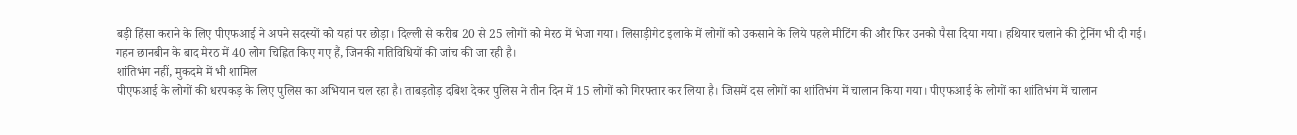बड़ी हिंसा कराने के लिए पीएफआई ने अपने सदस्यों को यहां पर छोड़ा। दिल्ली से करीब 20 से 25 लोगों को मेरठ में भेजा गया। लिसाड़ीगेट इलाके में लोगों को उकसाने के लिये पहले मीटिंग की और फिर उनको पैसा दिया गया। हथियार चलाने की ट्रेनिंग भी दी गई। गहन छानबीन के बाद मेरठ में 40 लोग चिह्नित किए गए हैं, जिनकी गतिविधियों की जांच की जा रही है।
शांतिभंग नहीं, मुकदमे में भी शामिल
पीएफआई के लोगों की धरपकड़ के लिए पुलिस का अभियान चल रहा है। ताबड़तोड़ दबिश देकर पुलिस ने तीन दिन में 15 लोगों को गिरफ्तार कर लिया है। जिसमें दस लोगों का शांतिभंग में चालान किया गया। पीएफआई के लोगों का शांतिभंग में चालान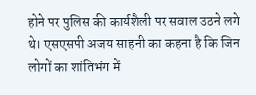होने पर पुलिस की कार्यशैली पर सवाल उठने लगे थे। एसएसपी अजय साहनी का कहना है कि जिन लोगों का शांतिभंग में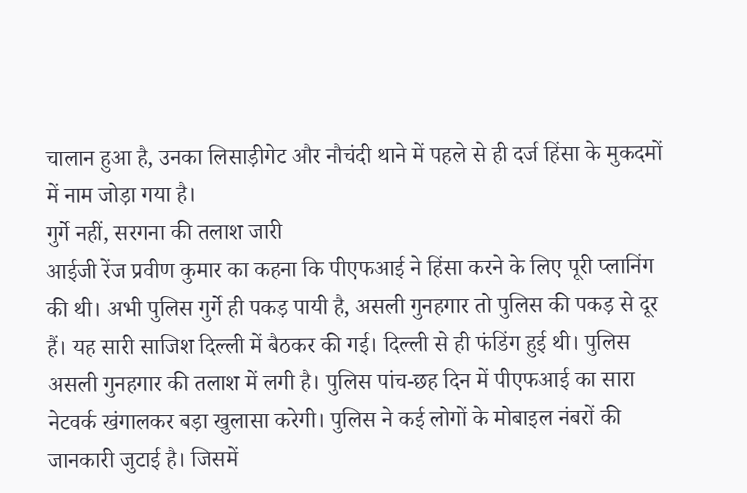चालान हुआ है, उनका लिसाड़ीगेट और नौचंदी थाने में पहले से ही दर्ज हिंसा के मुकदमों में नाम जोड़ा गया है।
गुर्गे नहीं, सरगना की तलाश जारी
आईजी रेंज प्रवीण कुमार का कहना कि पीएफआई ने हिंसा करने के लिए पूरी प्लानिंग की थी। अभी पुलिस गुर्गे ही पकड़ पायी है, असली गुनहगार तो पुलिस की पकड़ से दूर हैं। यह सारी साजिश दिल्ली में बैठकर की गई। दिल्ली से ही फंडिंग हुई थी। पुलिस असली गुनहगार की तलाश में लगी है। पुलिस पांच-छह दिन में पीएफआई का सारा नेटवर्क खंगालकर बड़ा खुलासा करेगी। पुलिस ने कई लोगों के मोबाइल नंबरों की जानकारी जुटाई है। जिसमें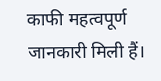काफी महत्वपूर्ण जानकारी मिली हैं।